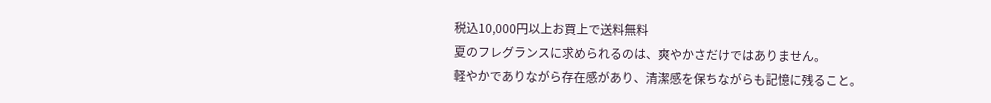税込10,000円以上お買上で送料無料
夏のフレグランスに求められるのは、爽やかさだけではありません。
軽やかでありながら存在感があり、清潔感を保ちながらも記憶に残ること。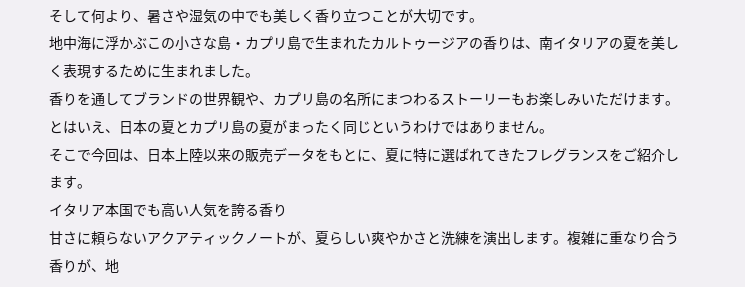そして何より、暑さや湿気の中でも美しく香り立つことが大切です。
地中海に浮かぶこの小さな島・カプリ島で生まれたカルトゥージアの香りは、南イタリアの夏を美しく表現するために生まれました。
香りを通してブランドの世界観や、カプリ島の名所にまつわるストーリーもお楽しみいただけます。
とはいえ、日本の夏とカプリ島の夏がまったく同じというわけではありません。
そこで今回は、日本上陸以来の販売データをもとに、夏に特に選ばれてきたフレグランスをご紹介します。
イタリア本国でも高い人気を誇る香り
甘さに頼らないアクアティックノートが、夏らしい爽やかさと洗練を演出します。複雑に重なり合う香りが、地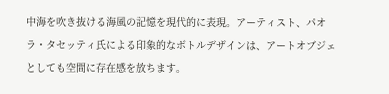中海を吹き抜ける海風の記憶を現代的に表現。アーティスト、パオラ・タセッティ氏による印象的なボトルデザインは、アートオブジェとしても空間に存在感を放ちます。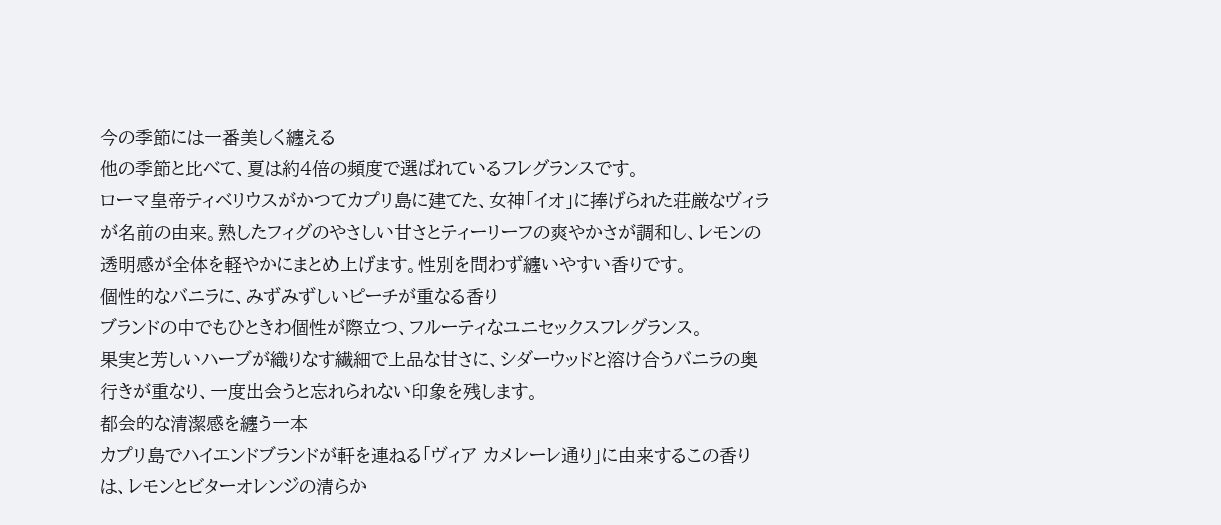今の季節には一番美しく纏える
他の季節と比べて、夏は約4倍の頻度で選ばれているフレグランスです。
ローマ皇帝ティベリウスがかつてカプリ島に建てた、女神「イオ」に捧げられた荘厳なヴィラが名前の由来。熟したフィグのやさしい甘さとティーリーフの爽やかさが調和し、レモンの透明感が全体を軽やかにまとめ上げます。性別を問わず纏いやすい香りです。
個性的なバニラに、みずみずしいピーチが重なる香り
ブランドの中でもひときわ個性が際立つ、フルーティなユニセックスフレグランス。
果実と芳しいハーブが織りなす繊細で上品な甘さに、シダーウッドと溶け合うバニラの奥行きが重なり、一度出会うと忘れられない印象を残します。
都会的な清潔感を纏う一本
カプリ島でハイエンドブランドが軒を連ねる「ヴィア カメレーレ通り」に由来するこの香りは、レモンとビターオレンジの清らか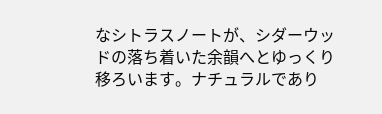なシトラスノートが、シダーウッドの落ち着いた余韻へとゆっくり移ろいます。ナチュラルであり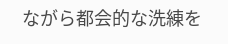ながら都会的な洗練を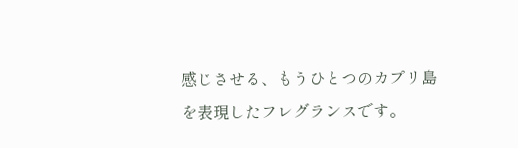感じさせる、もうひとつのカプリ島を表現したフレグランスです。